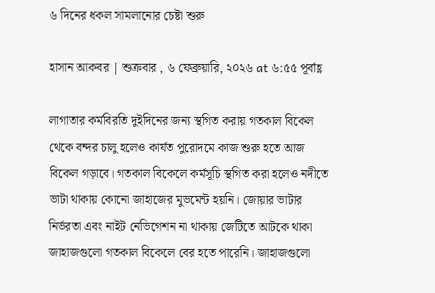৬ দিনের ধকল সামলানোর চেষ্টা শুরু

হাসান আকবর | শুক্রবার , ৬ ফেব্রুয়ারি, ২০২৬ at ৬:৫৫ পূর্বাহ্ণ

লাগাতার কর্মবিরতি দুইদিনের জন্য স্থগিত করায় গতকাল বিকেল থেকে বন্দর চালু হলেও কার্যত পুরোদমে কাজ শুরু হতে আজ বিকেল গড়াবে। গতকাল বিকেলে কর্মসূচি স্থগিত করা হলেও নদীতে ভাটা থাকায় কোনো জাহাজের মুভমেন্ট হয়নি। জোয়ার ভাটার নির্ভরতা এবং নাইট নেভিগেশন না থাকায় জেটিতে আটকে থাকা জাহাজগুলো গতকাল বিকেলে বের হতে পারেনি। জাহাজগুলো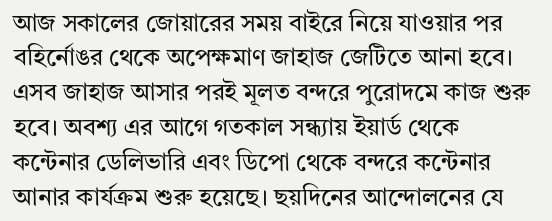আজ সকালের জোয়ারের সময় বাইরে নিয়ে যাওয়ার পর বহির্নোঙর থেকে অপেক্ষমাণ জাহাজ জেটিতে আনা হবে। এসব জাহাজ আসার পরই মূলত বন্দরে পুরোদমে কাজ শুরু হবে। অবশ্য এর আগে গতকাল সন্ধ্যায় ইয়ার্ড থেকে কন্টেনার ডেলিভারি এবং ডিপো থেকে বন্দরে কন্টেনার আনার কার্যক্রম শুরু হয়েছে। ছয়দিনের আন্দোলনের যে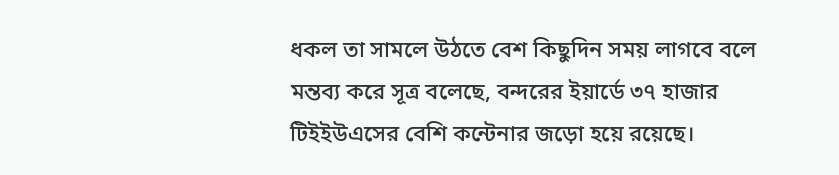ধকল তা সামলে উঠতে বেশ কিছুদিন সময় লাগবে বলে মন্তব্য করে সূত্র বলেছে, বন্দরের ইয়ার্ডে ৩৭ হাজার টিইইউএসের বেশি কন্টেনার জড়ো হয়ে রয়েছে।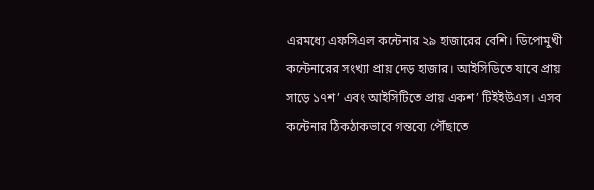এরমধ্যে এফসিএল কন্টেনার ২৯ হাজারের বেশি। ডিপোমুখী কন্টেনারের সংখ্যা প্রায় দেড় হাজার। আইসিডিতে যাবে প্রায় সাড়ে ১৭শ’ এবং আইসিটিতে প্রায় একশ’ টিইইউএস। এসব কন্টেনার ঠিকঠাকভাবে গন্তব্যে পৌঁছাতে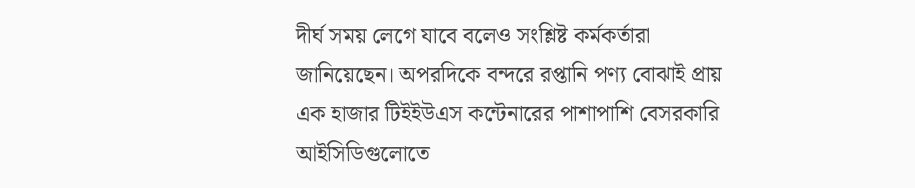দীর্ঘ সময় লেগে যাবে বলেও সংশ্লিষ্ট কর্মকর্তারা জানিয়েছেন। অপরদিকে বন্দরে রপ্তানি পণ্য বোঝাই প্রায় এক হাজার টিইইউএস কন্টেনারের পাশাপাশি বেসরকারি আইসিডিগুলোতে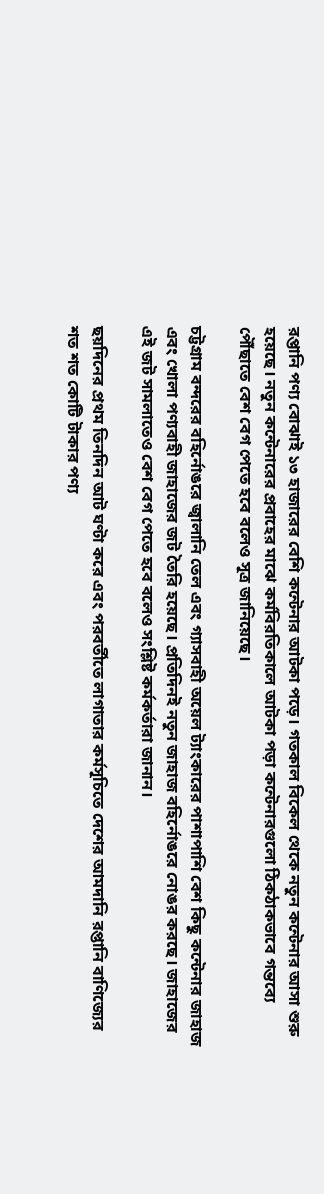রপ্তানি পণ্য বোঝাই ১৩ হাজারের বেশি কন্টেনার আটকা পড়ে। গতকাল বিকেল থেকে নতুন কন্টেনার আসা শুরু হয়েছে। নতুন কন্টেনারের প্রবাহের মাঝে কর্মবিরতিকালে আটকা পড়া কন্টেনারগুলো ঠিকঠাকভাবে গন্তব্যে পৌঁছাতে বেশ বেগ পেতে হবে বলেও সূত্র জানিয়েছে।

চট্টগ্রাম বন্দরের বহির্নোঙরে জ্বালানি তেল এবং গ্যাসবাহী অয়েল ট্যাংকারের পাশাপাশি বেশ কিছু কন্টেনার জাহাজ এবং খোলা পণ্যবাহী জাহাজের জট তৈরি হয়েছে। প্রতিদিনই নতুন জাহাজ বহির্নোঙরে নোঙর করছে। জাহাজের এই জট সামলাতেও বেশ বেগ পেতে হবে বলেও সংশ্লিষ্ট কর্মকর্তারা জানান।

ছয়দিনের প্রথম তিনদিন আট ঘণ্টা করে এবং পরবর্তীতে লাগাতার কর্মসূচিতে দেশের আমদানি রপ্তানি বাণিজ্যের শত শত কোটি টাকার পণ্য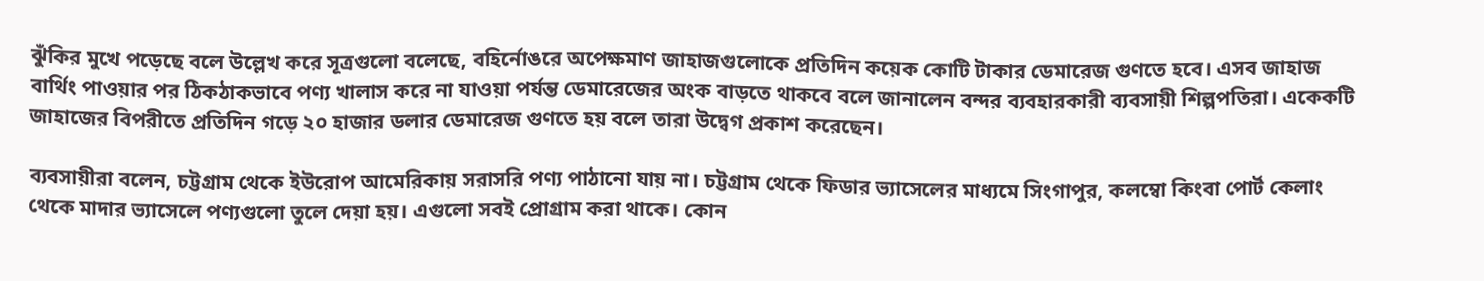ঝুঁকির মুখে পড়েছে বলে উল্লেখ করে সূত্রগুলো বলেছে, বহির্নোঙরে অপেক্ষমাণ জাহাজগুলোকে প্রতিদিন কয়েক কোটি টাকার ডেমারেজ গুণতে হবে। এসব জাহাজ বার্থিং পাওয়ার পর ঠিকঠাকভাবে পণ্য খালাস করে না যাওয়া পর্যন্ত ডেমারেজের অংক বাড়তে থাকবে বলে জানালেন বন্দর ব্যবহারকারী ব্যবসায়ী শিল্পপতিরা। একেকটি জাহাজের বিপরীতে প্রতিদিন গড়ে ২০ হাজার ডলার ডেমারেজ গুণতে হয় বলে তারা উদ্বেগ প্রকাশ করেছেন।

ব্যবসায়ীরা বলেন, চট্টগ্রাম থেকে ইউরোপ আমেরিকায় সরাসরি পণ্য পাঠানো যায় না। চট্টগ্রাম থেকে ফিডার ভ্যাসেলের মাধ্যমে সিংগাপুর, কলম্বো কিংবা পোর্ট কেলাং থেকে মাদার ভ্যাসেলে পণ্যগুলো তুলে দেয়া হয়। এগুলো সবই প্রোগ্রাম করা থাকে। কোন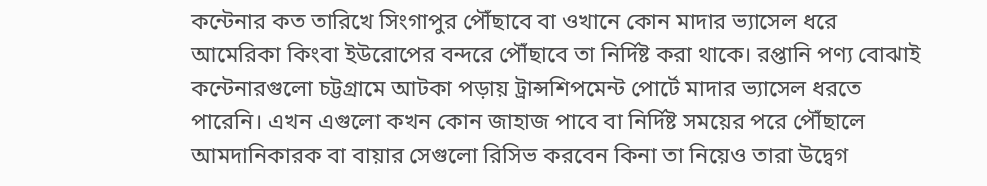কন্টেনার কত তারিখে সিংগাপুর পৌঁছাবে বা ওখানে কোন মাদার ভ্যাসেল ধরে আমেরিকা কিংবা ইউরোপের বন্দরে পৌঁছাবে তা নির্দিষ্ট করা থাকে। রপ্তানি পণ্য বোঝাই কন্টেনারগুলো চট্টগ্রামে আটকা পড়ায় ট্রান্সশিপমেন্ট পোর্টে মাদার ভ্যাসেল ধরতে পারেনি। এখন এগুলো কখন কোন জাহাজ পাবে বা নির্দিষ্ট সময়ের পরে পৌঁছালে আমদানিকারক বা বায়ার সেগুলো রিসিভ করবেন কিনা তা নিয়েও তারা উদ্বেগ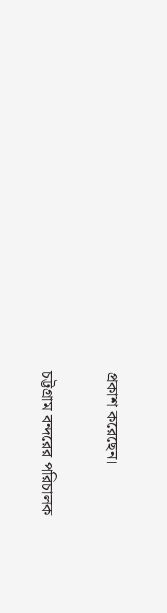প্রকাশ করেছেন।

চট্টগ্রাম বন্দরের পরিচালক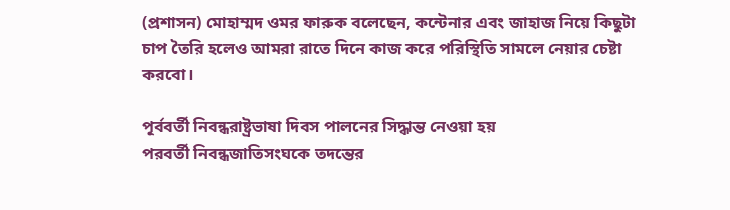(প্রশাসন) মোহাম্মদ ওমর ফারুক বলেছেন, কন্টেনার এবং জাহাজ নিয়ে কিছুটা চাপ তৈরি হলেও আমরা রাতে দিনে কাজ করে পরিস্থিতি সামলে নেয়ার চেষ্টা করবো।

পূর্ববর্তী নিবন্ধরাষ্ট্রভাষা দিবস পালনের সিদ্ধান্ত নেওয়া হয়
পরবর্তী নিবন্ধজাতিসংঘকে তদন্তের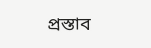প্রস্তাব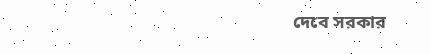দেবে সরকার